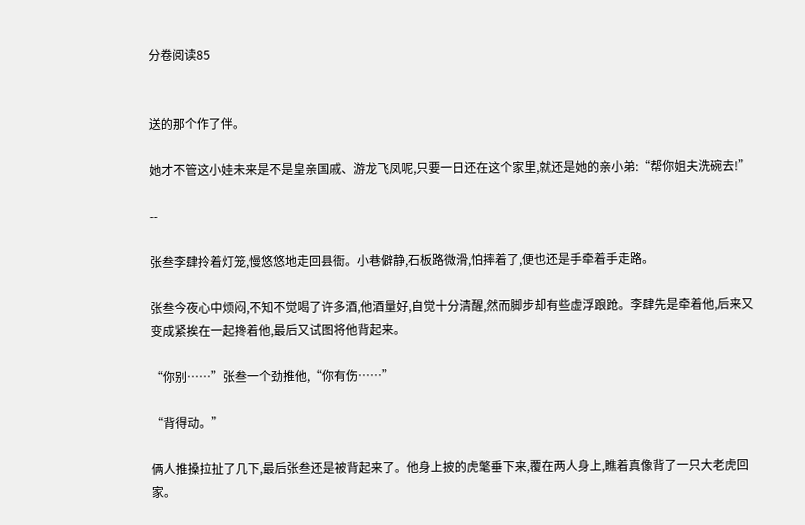分卷阅读85


送的那个作了伴。

她才不管这小娃未来是不是皇亲国戚、游龙飞凤呢,只要一日还在这个家里,就还是她的亲小弟:“帮你姐夫洗碗去!”

--

张叁李肆拎着灯笼,慢悠悠地走回县衙。小巷僻静,石板路微滑,怕摔着了,便也还是手牵着手走路。

张叁今夜心中烦闷,不知不觉喝了许多酒,他酒量好,自觉十分清醒,然而脚步却有些虚浮踉跄。李肆先是牵着他,后来又变成紧挨在一起搀着他,最后又试图将他背起来。

“你别……”张叁一个劲推他,“你有伤……”

“背得动。”

俩人推搡拉扯了几下,最后张叁还是被背起来了。他身上披的虎氅垂下来,覆在两人身上,瞧着真像背了一只大老虎回家。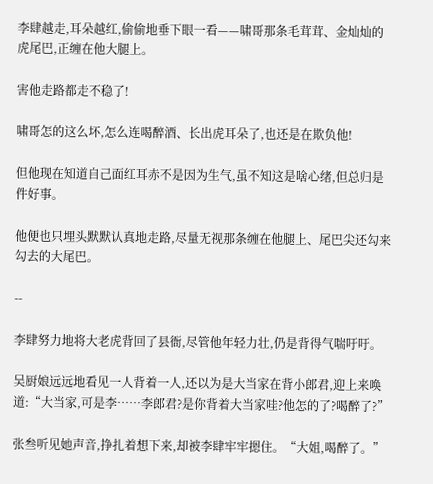李肆越走,耳朵越红,偷偷地垂下眼一看——啸哥那条毛茸茸、金灿灿的虎尾巴,正缠在他大腿上。

害他走路都走不稳了!

啸哥怎的这么坏,怎么连喝醉酒、长出虎耳朵了,也还是在欺负他!

但他现在知道自己面红耳赤不是因为生气,虽不知这是啥心绪,但总归是件好事。

他便也只埋头默默认真地走路,尽量无视那条缠在他腿上、尾巴尖还勾来勾去的大尾巴。

--

李肆努力地将大老虎背回了县衙,尽管他年轻力壮,仍是背得气喘吁吁。

吴厨娘远远地看见一人背着一人,还以为是大当家在背小郎君,迎上来唤道:“大当家,可是李……李郎君?是你背着大当家哇?他怎的了?喝醉了?”

张叁听见她声音,挣扎着想下来,却被李肆牢牢摁住。“大姐,喝醉了。”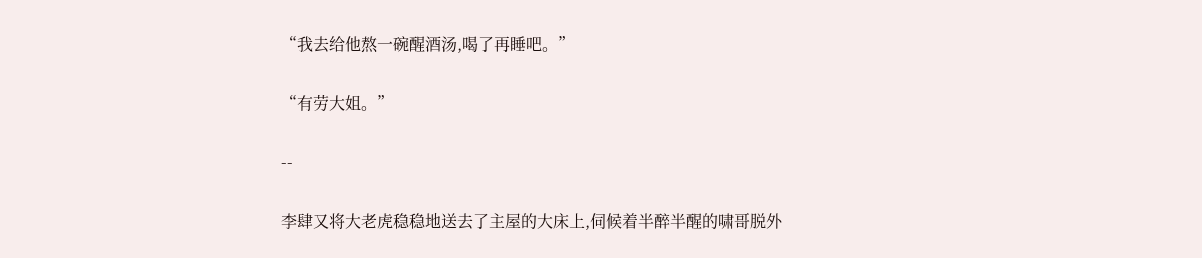“我去给他熬一碗醒酒汤,喝了再睡吧。”

“有劳大姐。”

--

李肆又将大老虎稳稳地送去了主屋的大床上,伺候着半醉半醒的啸哥脱外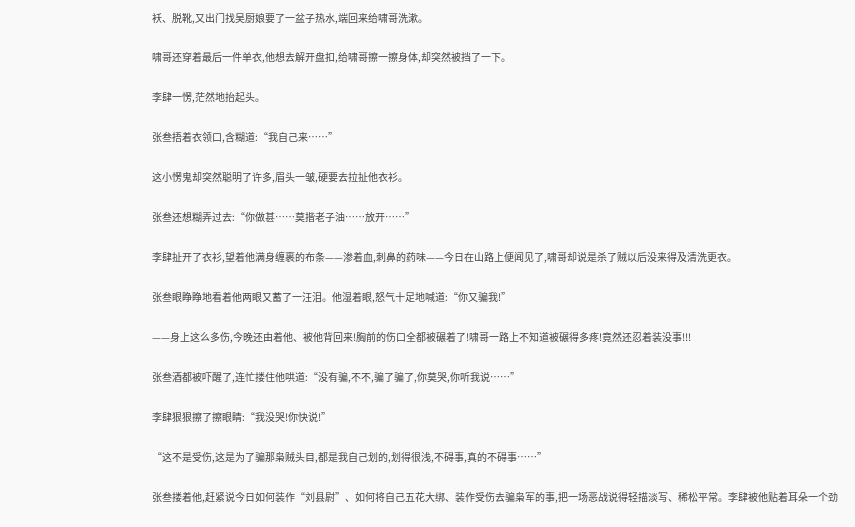袄、脱靴,又出门找吴厨娘要了一盆子热水,端回来给啸哥洗漱。

啸哥还穿着最后一件单衣,他想去解开盘扣,给啸哥擦一擦身体,却突然被挡了一下。

李肆一愣,茫然地抬起头。

张叁捂着衣领口,含糊道:“我自己来……”

这小愣鬼却突然聪明了许多,眉头一皱,硬要去拉扯他衣衫。

张叁还想糊弄过去:“你做甚……莫揩老子油……放开……”

李肆扯开了衣衫,望着他满身缠裹的布条——渗着血,刺鼻的药味——今日在山路上便闻见了,啸哥却说是杀了贼以后没来得及清洗更衣。

张叁眼睁睁地看着他两眼又蓄了一汪泪。他湿着眼,怒气十足地喊道:“你又骗我!”

——身上这么多伤,今晚还由着他、被他背回来!胸前的伤口全都被碾着了!啸哥一路上不知道被碾得多疼!竟然还忍着装没事!!!

张叁酒都被吓醒了,连忙搂住他哄道:“没有骗,不不,骗了骗了,你莫哭,你听我说……”

李肆狠狠擦了擦眼睛:“我没哭!你快说!”

“这不是受伤,这是为了骗那枭贼头目,都是我自己划的,划得很浅,不碍事,真的不碍事……”

张叁搂着他,赶紧说今日如何装作“刘县尉”、如何将自己五花大绑、装作受伤去骗枭军的事,把一场恶战说得轻描淡写、稀松平常。李肆被他贴着耳朵一个劲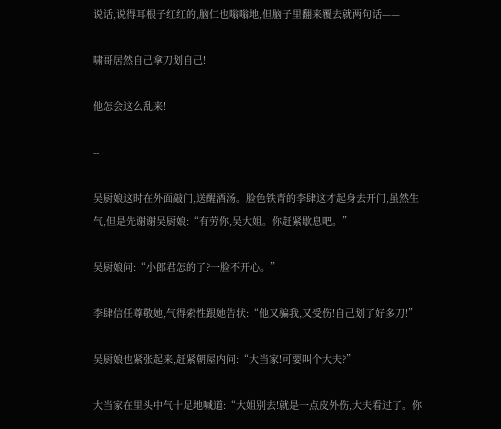说话,说得耳根子红红的,脑仁也嗡嗡地,但脑子里翻来覆去就两句话——

啸哥居然自己拿刀划自己!

他怎会这么乱来!

--

吴厨娘这时在外面敲门,送醒酒汤。脸色铁青的李肆这才起身去开门,虽然生气,但是先谢谢吴厨娘:“有劳你,吴大姐。你赶紧歇息吧。”

吴厨娘问:“小郎君怎的了?一脸不开心。”

李肆信任尊敬她,气得索性跟她告状:“他又骗我,又受伤!自己划了好多刀!”

吴厨娘也紧张起来,赶紧朝屋内问:“大当家!可要叫个大夫?”

大当家在里头中气十足地喊道:“大姐别去!就是一点皮外伤,大夫看过了。你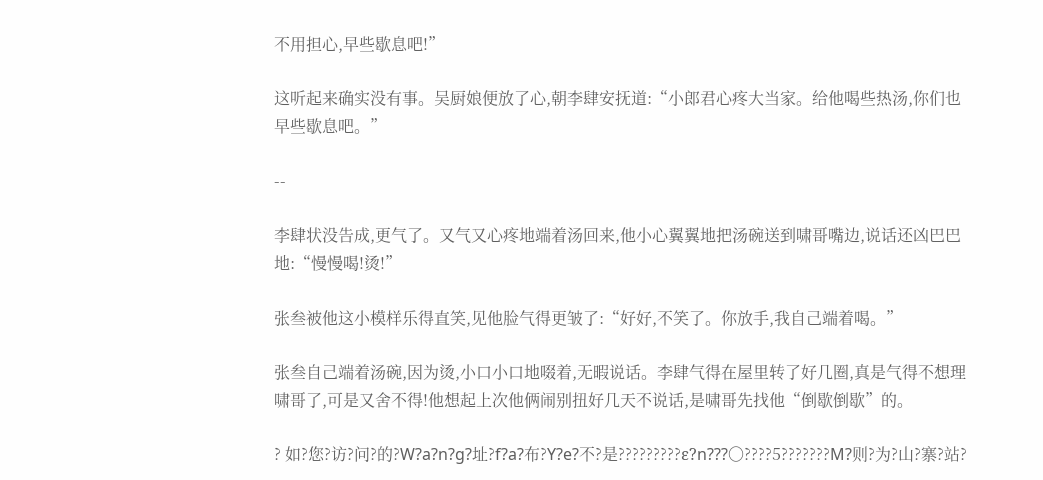不用担心,早些歇息吧!”

这听起来确实没有事。吴厨娘便放了心,朝李肆安抚道:“小郎君心疼大当家。给他喝些热汤,你们也早些歇息吧。”

--

李肆状没告成,更气了。又气又心疼地端着汤回来,他小心翼翼地把汤碗送到啸哥嘴边,说话还凶巴巴地:“慢慢喝!烫!”

张叁被他这小模样乐得直笑,见他脸气得更皱了:“好好,不笑了。你放手,我自己端着喝。”

张叁自己端着汤碗,因为烫,小口小口地啜着,无暇说话。李肆气得在屋里转了好几圈,真是气得不想理啸哥了,可是又舍不得!他想起上次他俩闹别扭好几天不说话,是啸哥先找他“倒歇倒歇”的。

? 如?您?访?问?的?W?a?n?g?址?f?a?布?Y?e?不?是?????????ε?n???〇????5???????M?则?为?山?寨?站?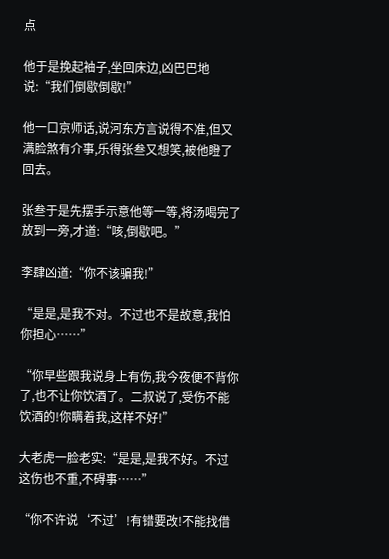点

他于是挽起袖子,坐回床边,凶巴巴地说:“我们倒歇倒歇!”

他一口京师话,说河东方言说得不准,但又满脸煞有介事,乐得张叁又想笑,被他瞪了回去。

张叁于是先摆手示意他等一等,将汤喝完了放到一旁,才道:“咳,倒歇吧。”

李肆凶道:“你不该骗我!”

“是是,是我不对。不过也不是故意,我怕你担心……”

“你早些跟我说身上有伤,我今夜便不背你了,也不让你饮酒了。二叔说了,受伤不能饮酒的!你瞒着我,这样不好!”

大老虎一脸老实:“是是,是我不好。不过这伤也不重,不碍事……”

“你不许说‘不过’!有错要改!不能找借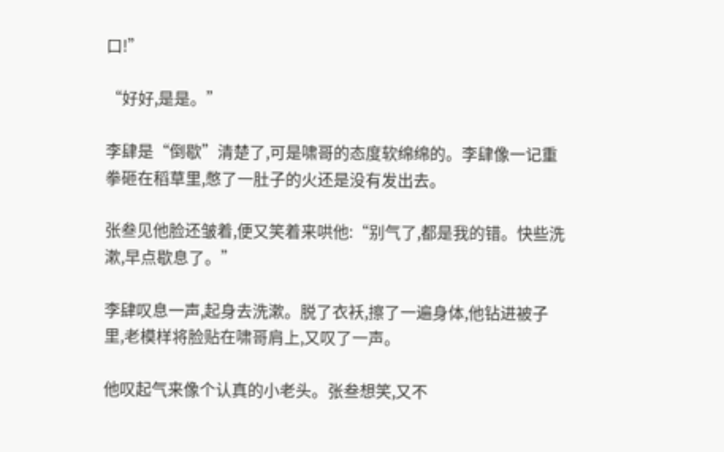口!”

“好好,是是。”

李肆是“倒歇”清楚了,可是啸哥的态度软绵绵的。李肆像一记重拳砸在稻草里,憋了一肚子的火还是没有发出去。

张叁见他脸还皱着,便又笑着来哄他:“别气了,都是我的错。快些洗漱,早点歇息了。”

李肆叹息一声,起身去洗漱。脱了衣袄,擦了一遍身体,他钻进被子里,老模样将脸贴在啸哥肩上,又叹了一声。

他叹起气来像个认真的小老头。张叁想笑,又不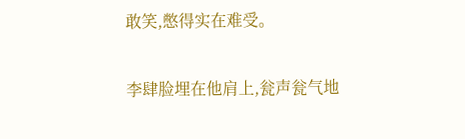敢笑,憋得实在难受。

李肆脸埋在他肩上,瓮声瓮气地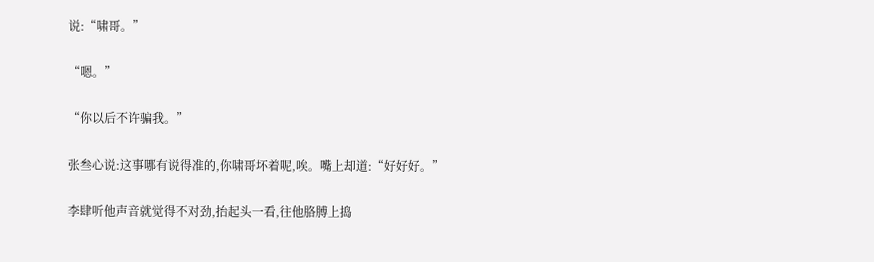说:“啸哥。”

“嗯。”

“你以后不许骗我。”

张叁心说:这事哪有说得准的,你啸哥坏着呢,唉。嘴上却道:“好好好。”

李肆听他声音就觉得不对劲,抬起头一看,往他胳膊上捣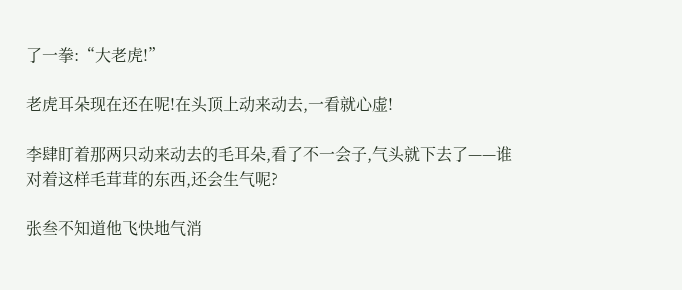了一拳:“大老虎!”

老虎耳朵现在还在呢!在头顶上动来动去,一看就心虚!

李肆盯着那两只动来动去的毛耳朵,看了不一会子,气头就下去了——谁对着这样毛茸茸的东西,还会生气呢?

张叁不知道他飞快地气消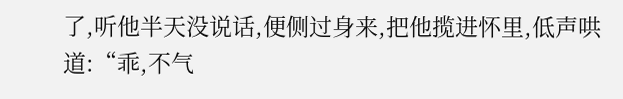了,听他半天没说话,便侧过身来,把他揽进怀里,低声哄道:“乖,不气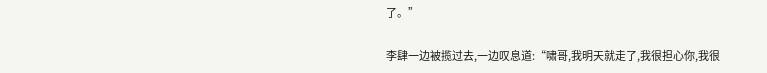了。”

李肆一边被揽过去,一边叹息道:“啸哥,我明天就走了,我很担心你,我很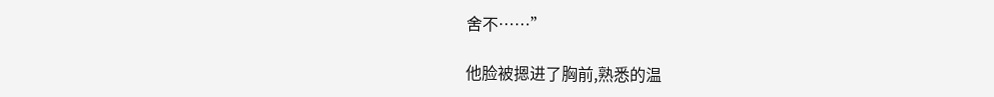舍不……”

他脸被摁进了胸前,熟悉的温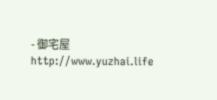- 御宅屋 http://www.yuzhai.life